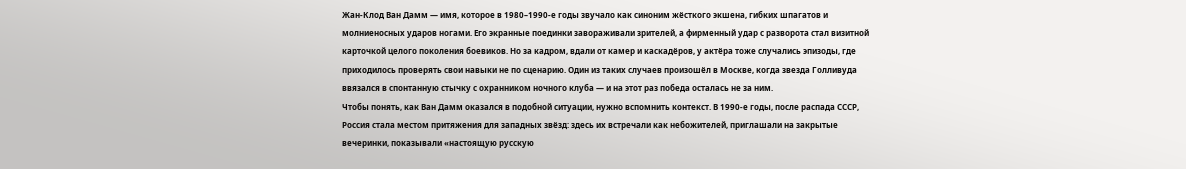Жан‑Клод Ван Дамм — имя, которое в 1980–1990‑е годы звучало как синоним жёсткого экшена, гибких шпагатов и молниеносных ударов ногами. Его экранные поединки завораживали зрителей, а фирменный удар с разворота стал визитной карточкой целого поколения боевиков. Но за кадром, вдали от камер и каскадёров, у актёра тоже случались эпизоды, где приходилось проверять свои навыки не по сценарию. Один из таких случаев произошёл в Москве, когда звезда Голливуда ввязался в спонтанную стычку с охранником ночного клуба — и на этот раз победа осталась не за ним.
Чтобы понять, как Ван Дамм оказался в подобной ситуации, нужно вспомнить контекст. В 1990‑е годы, после распада СССР, Россия стала местом притяжения для западных звёзд: здесь их встречали как небожителей, приглашали на закрытые вечеринки, показывали «настоящую русскую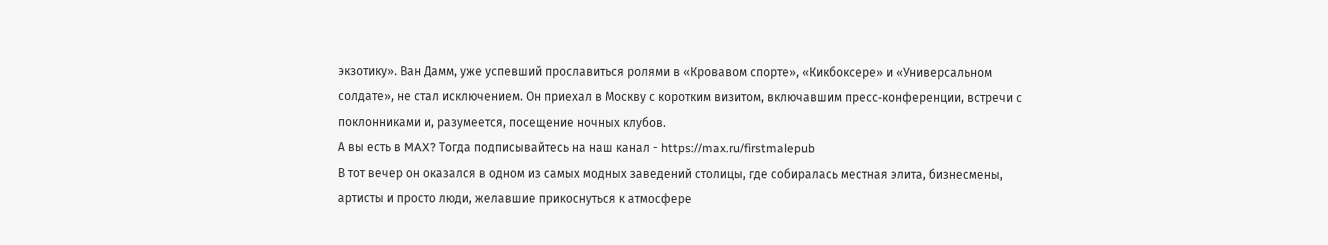экзотику». Ван Дамм, уже успевший прославиться ролями в «Кровавом спорте», «Кикбоксере» и «Универсальном солдате», не стал исключением. Он приехал в Москву с коротким визитом, включавшим пресс‑конференции, встречи с поклонниками и, разумеется, посещение ночных клубов.
А вы есть в MAX? Тогда подписывайтесь на наш канал - https://max.ru/firstmalepub
В тот вечер он оказался в одном из самых модных заведений столицы, где собиралась местная элита, бизнесмены, артисты и просто люди, желавшие прикоснуться к атмосфере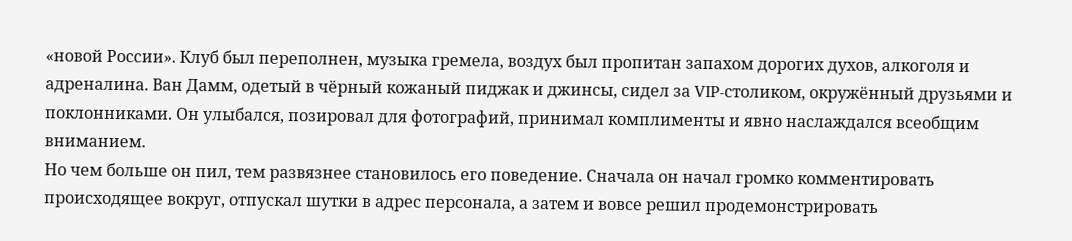«новой России». Клуб был переполнен, музыка гремела, воздух был пропитан запахом дорогих духов, алкоголя и адреналина. Ван Дамм, одетый в чёрный кожаный пиджак и джинсы, сидел за VIP‑столиком, окружённый друзьями и поклонниками. Он улыбался, позировал для фотографий, принимал комплименты и явно наслаждался всеобщим вниманием.
Но чем больше он пил, тем развязнее становилось его поведение. Сначала он начал громко комментировать происходящее вокруг, отпускал шутки в адрес персонала, а затем и вовсе решил продемонстрировать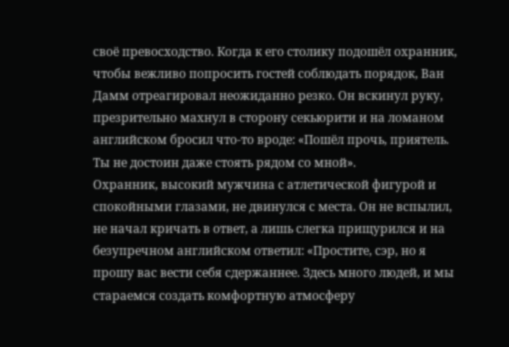своё превосходство. Когда к его столику подошёл охранник, чтобы вежливо попросить гостей соблюдать порядок, Ван Дамм отреагировал неожиданно резко. Он вскинул руку, презрительно махнул в сторону секьюрити и на ломаном английском бросил что‑то вроде: «Пошёл прочь, приятель. Ты не достоин даже стоять рядом со мной».
Охранник, высокий мужчина с атлетической фигурой и спокойными глазами, не двинулся с места. Он не вспылил, не начал кричать в ответ, а лишь слегка прищурился и на безупречном английском ответил: «Простите, сэр, но я прошу вас вести себя сдержаннее. Здесь много людей, и мы стараемся создать комфортную атмосферу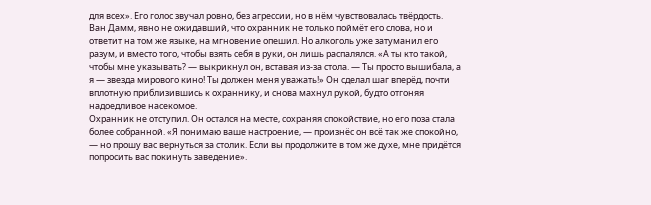для всех». Его голос звучал ровно, без агрессии, но в нём чувствовалась твёрдость.
Ван Дамм, явно не ожидавший, что охранник не только поймёт его слова, но и ответит на том же языке, на мгновение опешил. Но алкоголь уже затуманил его разум, и вместо того, чтобы взять себя в руки, он лишь распалялся. «А ты кто такой, чтобы мне указывать? — выкрикнул он, вставая из‑за стола. — Ты просто вышибала, а я — звезда мирового кино! Ты должен меня уважать!» Он сделал шаг вперёд, почти вплотную приблизившись к охраннику, и снова махнул рукой, будто отгоняя надоедливое насекомое.
Охранник не отступил. Он остался на месте, сохраняя спокойствие, но его поза стала более собранной. «Я понимаю ваше настроение, — произнёс он всё так же спокойно, — но прошу вас вернуться за столик. Если вы продолжите в том же духе, мне придётся попросить вас покинуть заведение».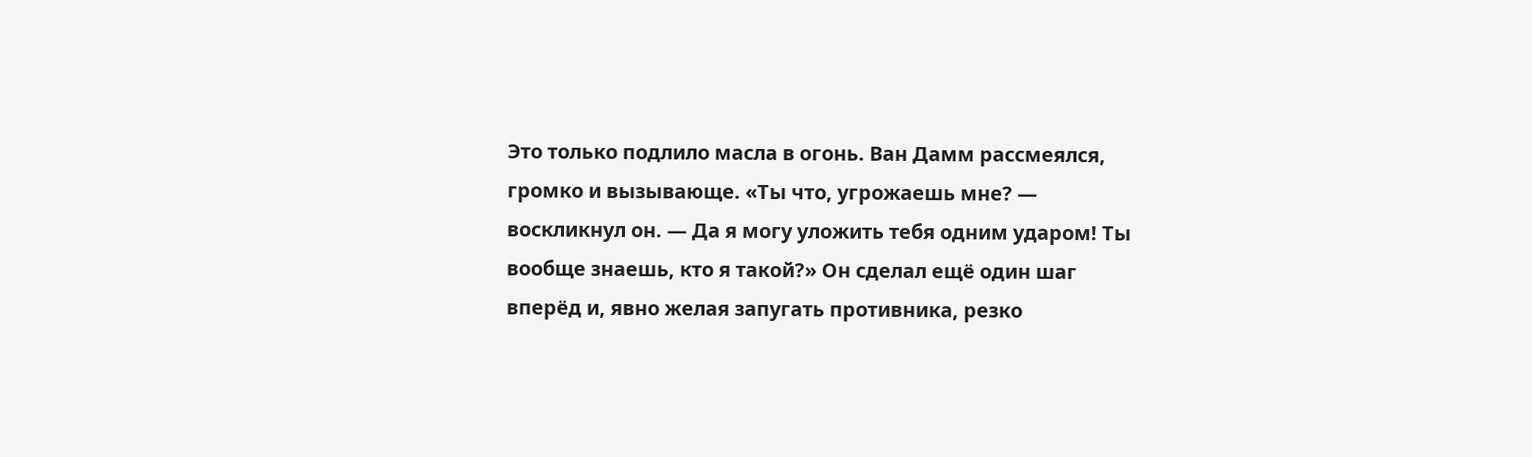Это только подлило масла в огонь. Ван Дамм рассмеялся, громко и вызывающе. «Ты что, угрожаешь мне? — воскликнул он. — Да я могу уложить тебя одним ударом! Ты вообще знаешь, кто я такой?» Он сделал ещё один шаг вперёд и, явно желая запугать противника, резко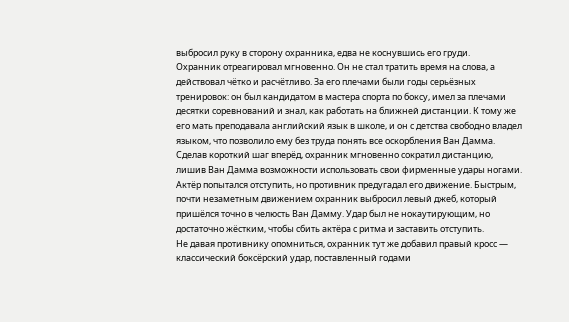выбросил руку в сторону охранника, едва не коснувшись его груди.
Охранник отреагировал мгновенно. Он не стал тратить время на слова, а действовал чётко и расчётливо. За его плечами были годы серьёзных тренировок: он был кандидатом в мастера спорта по боксу, имел за плечами десятки соревнований и знал, как работать на ближней дистанции. К тому же его мать преподавала английский язык в школе, и он с детства свободно владел языком, что позволило ему без труда понять все оскорбления Ван Дамма.
Сделав короткий шаг вперёд, охранник мгновенно сократил дистанцию, лишив Ван Дамма возможности использовать свои фирменные удары ногами. Актёр попытался отступить, но противник предугадал его движение. Быстрым, почти незаметным движением охранник выбросил левый джеб, который пришёлся точно в челюсть Ван Дамму. Удар был не нокаутирующим, но достаточно жёстким, чтобы сбить актёра с ритма и заставить отступить.
Не давая противнику опомниться, охранник тут же добавил правый кросс — классический боксёрский удар, поставленный годами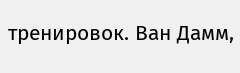тренировок. Ван Дамм,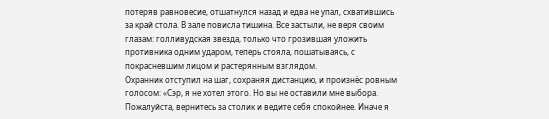потеряв равновесие, отшатнулся назад и едва не упал, схватившись за край стола. В зале повисла тишина. Все застыли, не веря своим глазам: голливудская звезда, только что грозившая уложить противника одним ударом, теперь стояла, пошатываясь, с покрасневшим лицом и растерянным взглядом.
Охранник отступил на шаг, сохраняя дистанцию, и произнёс ровным голосом: «Сэр, я не хотел этого. Но вы не оставили мне выбора. Пожалуйста, вернитесь за столик и ведите себя спокойнее. Иначе я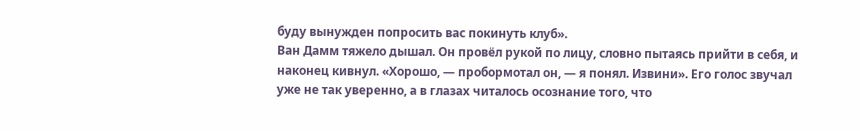буду вынужден попросить вас покинуть клуб».
Ван Дамм тяжело дышал. Он провёл рукой по лицу, словно пытаясь прийти в себя, и наконец кивнул. «Хорошо, — пробормотал он, — я понял. Извини». Его голос звучал уже не так уверенно, а в глазах читалось осознание того, что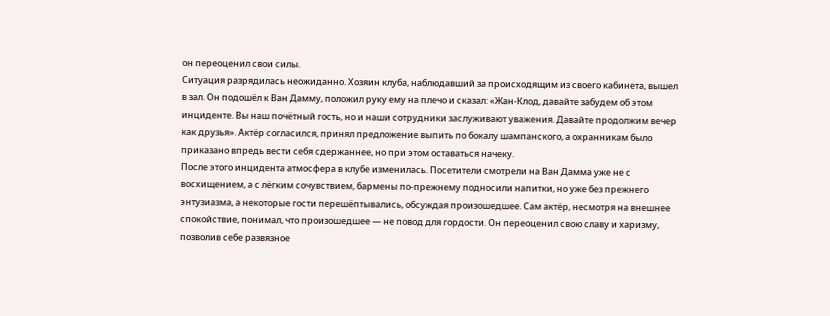он переоценил свои силы.
Ситуация разрядилась неожиданно. Хозяин клуба, наблюдавший за происходящим из своего кабинета, вышел в зал. Он подошёл к Ван Дамму, положил руку ему на плечо и сказал: «Жан‑Клод, давайте забудем об этом инциденте. Вы наш почётный гость, но и наши сотрудники заслуживают уважения. Давайте продолжим вечер как друзья». Актёр согласился, принял предложение выпить по бокалу шампанского, а охранникам было приказано впредь вести себя сдержаннее, но при этом оставаться начеку.
После этого инцидента атмосфера в клубе изменилась. Посетители смотрели на Ван Дамма уже не с восхищением, а с лёгким сочувствием, бармены по‑прежнему подносили напитки, но уже без прежнего энтузиазма, а некоторые гости перешёптывались, обсуждая произошедшее. Сам актёр, несмотря на внешнее спокойствие, понимал, что произошедшее — не повод для гордости. Он переоценил свою славу и харизму, позволив себе развязное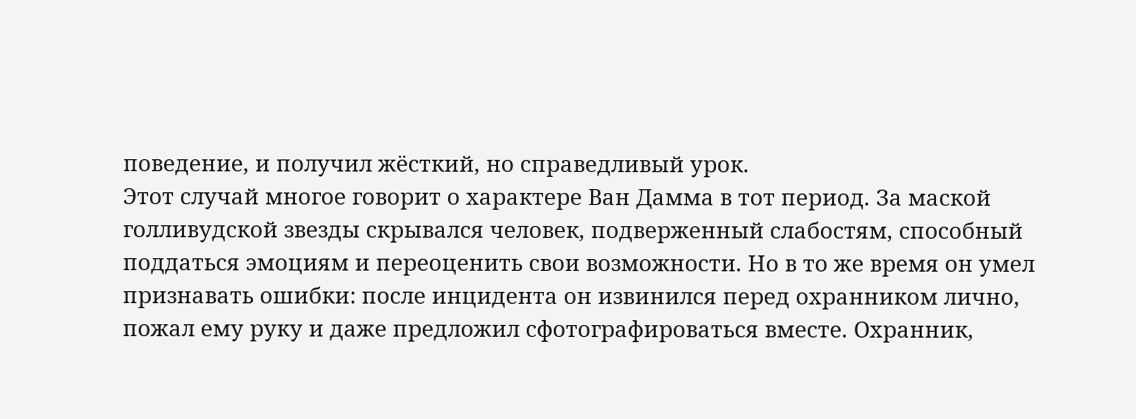поведение, и получил жёсткий, но справедливый урок.
Этот случай многое говорит о характере Ван Дамма в тот период. За маской голливудской звезды скрывался человек, подверженный слабостям, способный поддаться эмоциям и переоценить свои возможности. Но в то же время он умел признавать ошибки: после инцидента он извинился перед охранником лично, пожал ему руку и даже предложил сфотографироваться вместе. Охранник,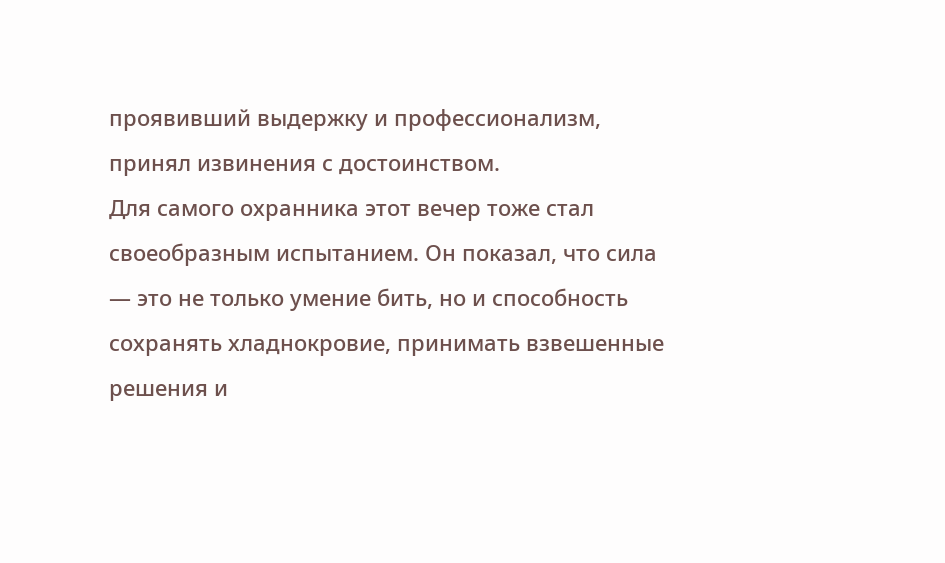проявивший выдержку и профессионализм, принял извинения с достоинством.
Для самого охранника этот вечер тоже стал своеобразным испытанием. Он показал, что сила — это не только умение бить, но и способность сохранять хладнокровие, принимать взвешенные решения и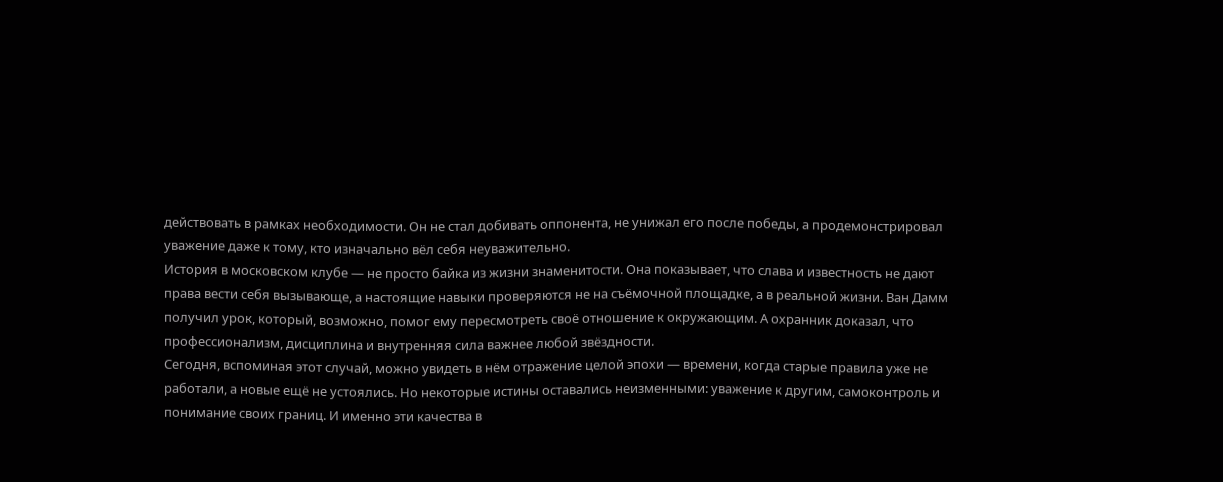действовать в рамках необходимости. Он не стал добивать оппонента, не унижал его после победы, а продемонстрировал уважение даже к тому, кто изначально вёл себя неуважительно.
История в московском клубе — не просто байка из жизни знаменитости. Она показывает, что слава и известность не дают права вести себя вызывающе, а настоящие навыки проверяются не на съёмочной площадке, а в реальной жизни. Ван Дамм получил урок, который, возможно, помог ему пересмотреть своё отношение к окружающим. А охранник доказал, что профессионализм, дисциплина и внутренняя сила важнее любой звёздности.
Сегодня, вспоминая этот случай, можно увидеть в нём отражение целой эпохи — времени, когда старые правила уже не работали, а новые ещё не устоялись. Но некоторые истины оставались неизменными: уважение к другим, самоконтроль и понимание своих границ. И именно эти качества в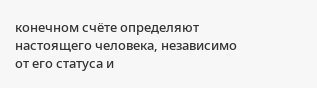конечном счёте определяют настоящего человека, независимо от его статуса и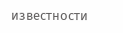известности